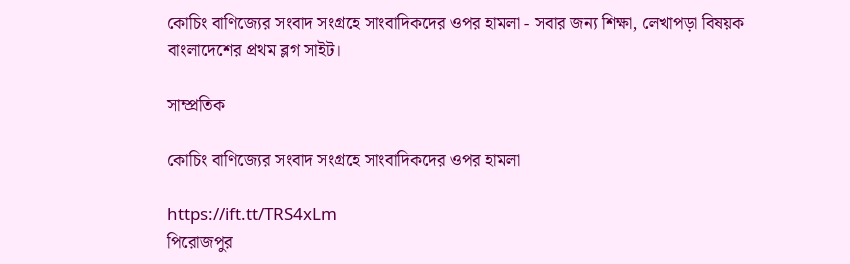কোচিং বাণিজ্যের সংবাদ সংগ্রহে সাংবাদিকদের ওপর হামলা - সবার জন্য শিক্ষা, লেখাপড়া বিষয়ক বাংলাদেশের প্রথম ব্লগ সাইট।

সাম্প্রতিক

কোচিং বাণিজ্যের সংবাদ সংগ্রহে সাংবাদিকদের ওপর হামলা

https://ift.tt/TRS4xLm
পিরোজপুর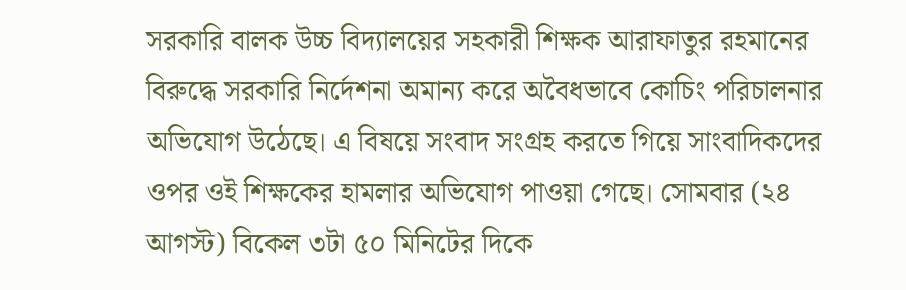সরকারি বালক উচ্চ বিদ্যালয়ের সহকারী শিক্ষক আরাফাতুর রহমানের বিরুদ্ধে সরকারি নির্দেশনা অমান্য করে অবৈধভাবে কোচিং পরিচালনার অভিযোগ উঠেছে। এ বিষয়ে সংবাদ সংগ্রহ করতে গিয়ে সাংবাদিকদের ওপর ওই শিক্ষকের হামলার অভিযোগ পাওয়া গেছে। সোমবার (২৪ আগস্ট) বিকেল ৩টা ৫০ মিনিটের দিকে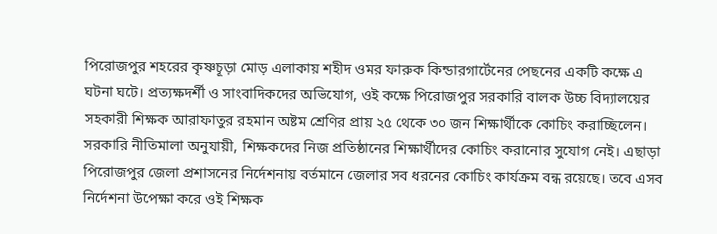পিরোজপুর শহরের কৃষ্ণচূড়া মোড় এলাকায় শহীদ ওমর ফারুক কিন্ডারগার্টেনের পেছনের একটি কক্ষে এ ঘটনা ঘটে। প্রত্যক্ষদর্শী ও সাংবাদিকদের অভিযোগ, ওই কক্ষে পিরোজপুর সরকারি বালক উচ্চ বিদ্যালয়ের সহকারী শিক্ষক আরাফাতুর রহমান অষ্টম শ্রেণির প্রায় ২৫ থেকে ৩০ জন শিক্ষার্থীকে কোচিং করাচ্ছিলেন। সরকারি নীতিমালা অনুযায়ী, শিক্ষকদের নিজ প্রতিষ্ঠানের শিক্ষার্থীদের কোচিং করানোর সুযোগ নেই। এছাড়া পিরোজপুর জেলা প্রশাসনের নির্দেশনায় বর্তমানে জেলার সব ধরনের কোচিং কার্যক্রম বন্ধ রয়েছে। তবে এসব নির্দেশনা উপেক্ষা করে ওই শিক্ষক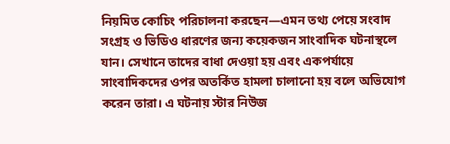নিয়মিত কোচিং পরিচালনা করছেন—এমন তথ্য পেয়ে সংবাদ সংগ্রহ ও ভিডিও ধারণের জন্য কয়েকজন সাংবাদিক ঘটনাস্থলে যান। সেখানে তাদের বাধা দেওয়া হয় এবং একপর্যায়ে সাংবাদিকদের ওপর অতর্কিত হামলা চালানো হয় বলে অভিযোগ করেন তারা। এ ঘটনায় স্টার নিউজ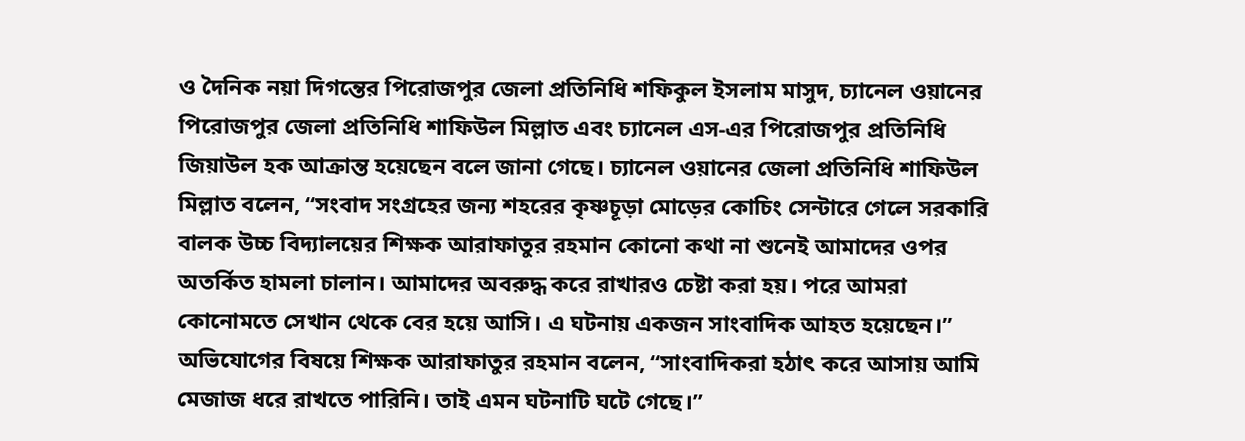ও দৈনিক নয়া দিগন্তের পিরোজপুর জেলা প্রতিনিধি শফিকুল ইসলাম মাসুদ, চ্যানেল ওয়ানের পিরোজপুর জেলা প্রতিনিধি শাফিউল মিল্লাত এবং চ্যানেল এস-এর পিরোজপুর প্রতিনিধি জিয়াউল হক আক্রান্ত হয়েছেন বলে জানা গেছে। চ্যানেল ওয়ানের জেলা প্রতিনিধি শাফিউল মিল্লাত বলেন, “সংবাদ সংগ্রহের জন্য শহরের কৃষ্ণচূড়া মোড়ের কোচিং সেন্টারে গেলে সরকারি বালক উচ্চ বিদ্যালয়ের শিক্ষক আরাফাতুর রহমান কোনো কথা না শুনেই আমাদের ওপর অতর্কিত হামলা চালান। আমাদের অবরুদ্ধ করে রাখারও চেষ্টা করা হয়। পরে আমরা কোনোমতে সেখান থেকে বের হয়ে আসি। এ ঘটনায় একজন সাংবাদিক আহত হয়েছেন।” অভিযোগের বিষয়ে শিক্ষক আরাফাতুর রহমান বলেন, “সাংবাদিকরা হঠাৎ করে আসায় আমি মেজাজ ধরে রাখতে পারিনি। তাই এমন ঘটনাটি ঘটে গেছে।”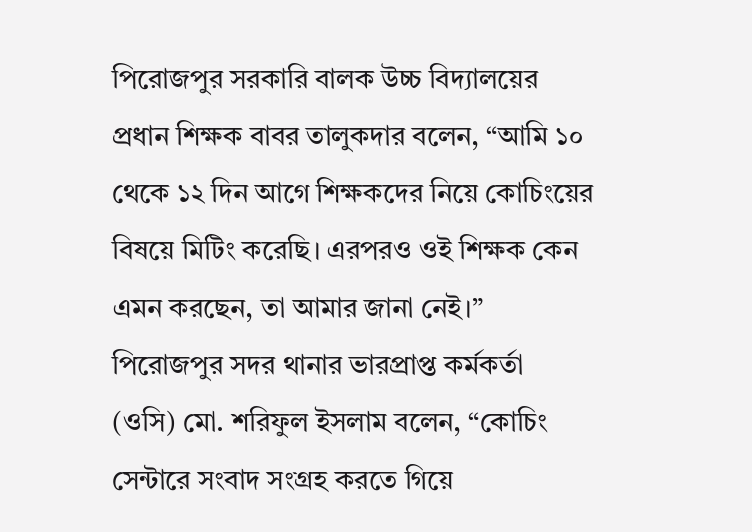পিরোজপুর সরকারি বালক উচ্চ বিদ্যালয়ের প্রধান শিক্ষক বাবর তালুকদার বলেন, “আমি ১০ থেকে ১২ দিন আগে শিক্ষকদের নিয়ে কোচিংয়ের বিষয়ে মিটিং করেছি। এরপরও ওই শিক্ষক কেন এমন করছেন, তা আমার জানা নেই।” পিরোজপুর সদর থানার ভারপ্রাপ্ত কর্মকর্তা (ওসি) মো. শরিফুল ইসলাম বলেন, “কোচিং সেন্টারে সংবাদ সংগ্রহ করতে গিয়ে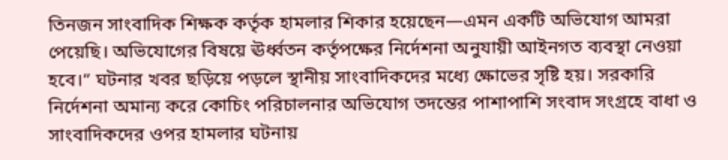তিনজন সাংবাদিক শিক্ষক কর্তৃক হামলার শিকার হয়েছেন—এমন একটি অভিযোগ আমরা পেয়েছি। অভিযোগের বিষয়ে ঊর্ধ্বতন কর্তৃপক্ষের নির্দেশনা অনুযায়ী আইনগত ব্যবস্থা নেওয়া হবে।” ঘটনার খবর ছড়িয়ে পড়লে স্থানীয় সাংবাদিকদের মধ্যে ক্ষোভের সৃষ্টি হয়। সরকারি নির্দেশনা অমান্য করে কোচিং পরিচালনার অভিযোগ তদন্তের পাশাপাশি সংবাদ সংগ্রহে বাধা ও সাংবাদিকদের ওপর হামলার ঘটনায়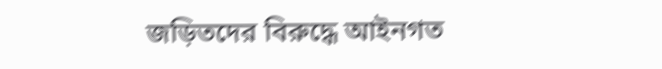জড়িতদের বিরুদ্ধে আইনগত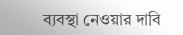ব্যবস্থা নেওয়ার দাবি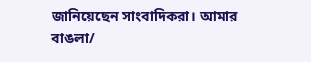জানিয়েছেন সাংবাদিকরা। আমার বাঙলা/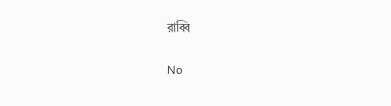রাব্বি

No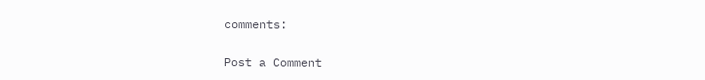comments:

Post a Comment